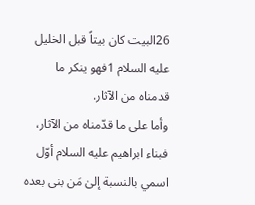26البيت كان بيتاً قبل الخليل عليه السلام 1فهو ينكر ما قدمناه من الآثار.
وأما على ما قدّمناه من الآثار، فبناء ابراهيم عليه السلام أوّل اسمي بالنسبة إلىٰ مَن بنى بعده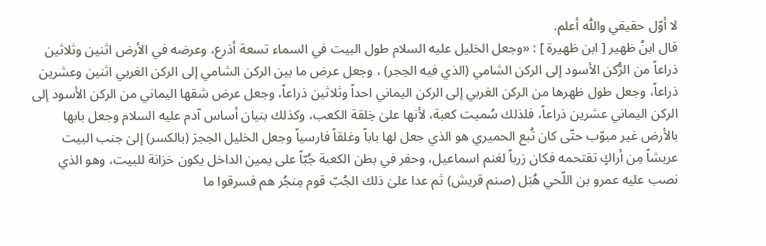لا أوّل حقيقي واللّٰه أعلم.
قال ابنُ ظهير [ ابن ظهيرة ] : «وجعل الخليل عليه السلام طول البيت في السماء تسعة أذرع، وعرضه في الأرض اثنين وثلاثين ذراعاً من الرُّكن الأسود إلى الركن الشامي (الذي فيه الحِجر) ، وجعل عرض ما بين الركن الشامي إلى الركن الغربي اثنين وعشرين ذراعاً، وجعل طول ظهرها من الركن الغربي إلى الركن اليماني احداً وثلاثين ذراعاً، وجعل عرض شقها اليماني من الركن الأسود إلى الركن اليماني عشرين ذراعاً، فلذلك سُميت كعبة، لأنها علىٰ خِلقة الكعب، وكذلك بنيان أساس آدم عليه السلام وجعل بابها بالأرض غير مبوّب حتّى كان تُبع الحميري هو الذي جعل لها باباً وغلقاً فارسياً وجعل الخليل الحِجرَ (بالكسر) إلىٰ جنب البيت عريشاً مِن أراكٍ تقتحمه فكان زرباً لغنم اسماعيل، وحفر في بطن الكعبة جُبّاً على يمين الداخل يكون خزانة للبيت، وهو الذي نصب عليه عمرو بن اللّحي هُبَل (صنم قريش) ثم عدا علىٰ ذلك الجُبّ قوم مِنجُر هم فسرقوا ما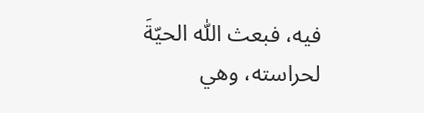فيه، فبعث اللّٰه الحيّةَ لحراسته، وهي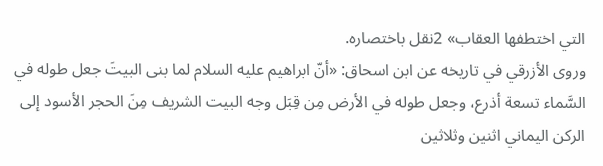التي اختطفها العقاب» 2نقل باختصاره.
وروى الأزرقي في تاريخه عن ابن اسحاق: «أنّ ابراهيم عليه السلام لما بنى البيتَ جعل طوله في السَّماء تسعة أذرع، وجعل طوله في الأرض مِن قِبَل وجه البيت الشريف مِنَ الحجر الأسود إلى الركن اليماني اثنين وثلاثين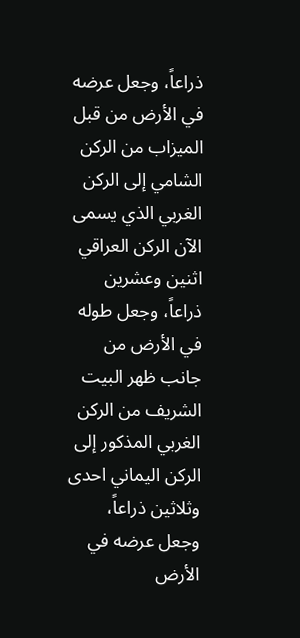ذراعاً، وجعل عرضه في الأرض من قبل الميزاب من الركن الشامي إلى الركن الغربي الذي يسمى الآن الركن العراقي اثنين وعشرين ذراعاً، وجعل طوله في الأرض من جانب ظهر البيت الشريف من الركن الغربي المذكور إلى الركن اليماني احدى وثلاثين ذراعاً، وجعل عرضه في الأرض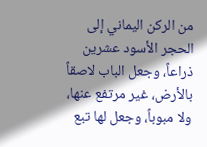من الركن اليماني إلى الحجر الأسود عشرين ذراعاً، وجعل الباب لاصقاً بالأرض، غير مرتفع عنها، ولا مبوباً، وجعل لها تبع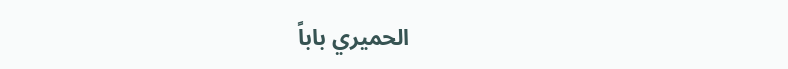الحميري باباً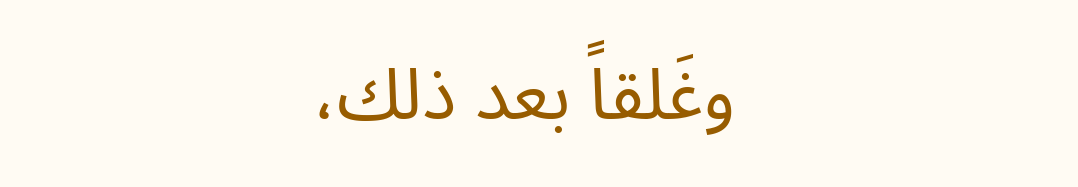وغَلقاً بعد ذلك،